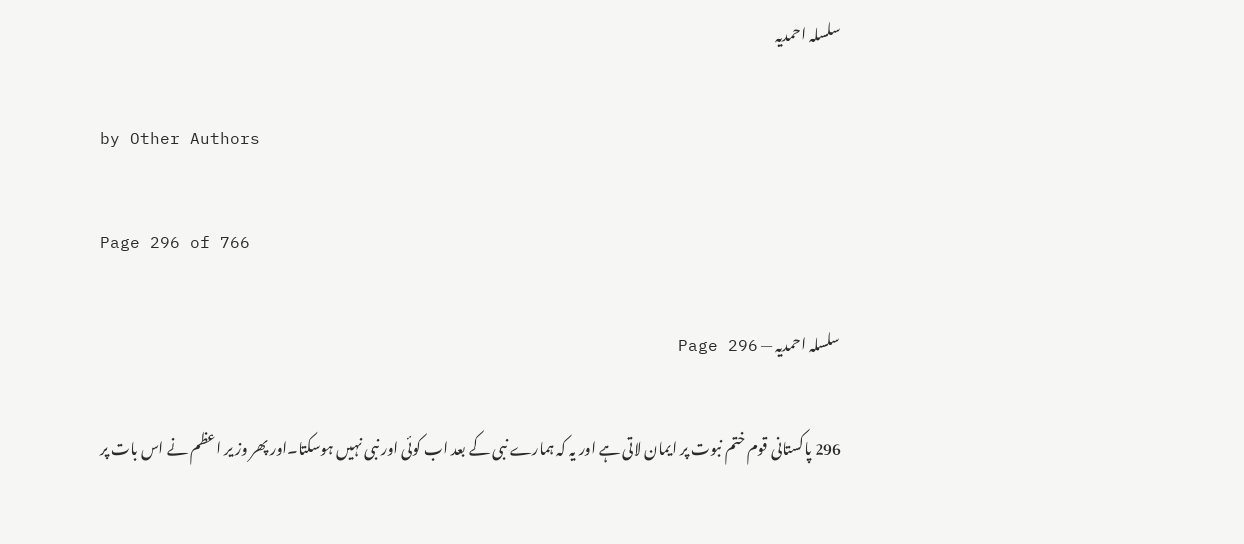سلسلہ احمدیہ

by Other Authors

Page 296 of 766

سلسلہ احمدیہ — Page 296

296 پاکستانی قوم ختم نبوت پر ایمان لاتی ہے اور یہ کہ ہمارے نبی کے بعد اب کوئی اور نبی نہیں ہوسکتا۔اور پھر وز یر اعظم نے اس بات پر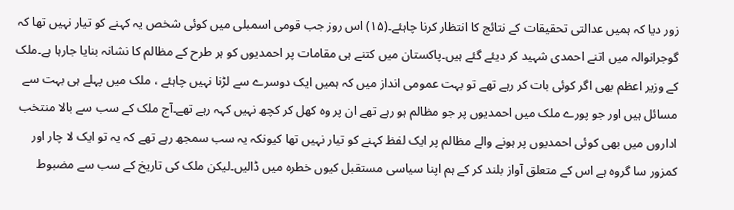زور دیا کہ ہمیں عدالتی تحقیقات کے نتائج کا انتظار کرنا چاہئے۔(۱۵) اس روز جب قومی اسمبلی میں کوئی شخص یہ کہنے کو تیار نہیں تھا کہ گوجرانوالہ میں اتنے احمدی شہید کر دیئے گئے ہیں۔پاکستان میں کتنے ہی مقامات پر احمدیوں کو ہر طرح کے مظالم کا نشانہ بنایا جارہا ہے۔ملک کے وزیر اعظم بھی اگر کوئی بات کر رہے تھے تو بہت عمومی انداز میں کہ ہمیں ایک دوسرے سے لڑنا نہیں چاہئے ، ملک میں پہلے ہی بہت سے مسائل ہیں اور جو پورے ملک میں احمدیوں پر جو مظالم ہو رہے تھے ان پر وہ کھل کر کچھ نہیں کہہ رہے تھے۔آج ملک کے سب سے بالا منتخب اداروں میں بھی کوئی احمدیوں پر ہونے والے مظالم پر ایک لفظ کہنے کو تیار نہیں تھا کیونکہ یہ سب سمجھ رہے تھے کہ یہ تو ایک لا چار اور کمزور سا گروہ ہے اس کے متعلق آواز بلند کر کے ہم اپنا سیاسی مستقبل کیوں خطرہ میں ڈالیں۔لیکن ملک کی تاریخ کے سب سے مضبوط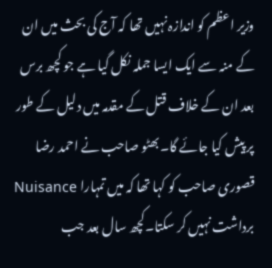وزیر اعظم کو اندازہ نہیں تھا کہ آج کی بحث میں ان کے منہ سے ایک ایسا جملہ نکل گیا ہے جو کچھ برس بعد ان کے خلاف قتل کے مقدمہ میں دلیل کے طور پر پیش کیا جائے گا۔بھٹو صاحب نے احمد رضا قصوری صاحب کو کہا تھا کہ میں تمہارا Nuisance برداشت نہیں کر سکتا۔کچھ سال بعد جب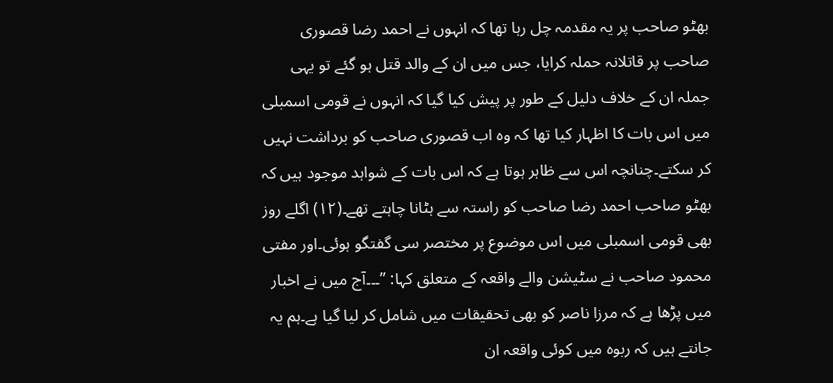بھٹو صاحب پر یہ مقدمہ چل رہا تھا کہ انہوں نے احمد رضا قصوری صاحب پر قاتلانہ حملہ کرایا، جس میں ان کے والد قتل ہو گئے تو یہی جملہ ان کے خلاف دلیل کے طور پر پیش کیا گیا کہ انہوں نے قومی اسمبلی میں اس بات کا اظہار کیا تھا کہ وہ اب قصوری صاحب کو برداشت نہیں کر سکتے۔چنانچہ اس سے ظاہر ہوتا ہے کہ اس بات کے شواہد موجود ہیں کہ بھٹو صاحب احمد رضا صاحب کو راستہ سے ہٹانا چاہتے تھے۔(۱۲) اگلے روز بھی قومی اسمبلی میں اس موضوع پر مختصر سی گفتگو ہوئی۔اور مفتی محمود صاحب نے سٹیشن والے واقعہ کے متعلق کہا: ”۔۔۔آج میں نے اخبار میں پڑھا ہے کہ مرزا ناصر کو بھی تحقیقات میں شامل کر لیا گیا ہے۔ہم یہ جانتے ہیں کہ ربوہ میں کوئی واقعہ ان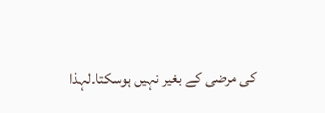کی مرضی کے بغیر نہیں ہوسکتا۔لہذا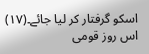اسکو گرفتار کر لیا جائے۔(۱۷) اس روز قومی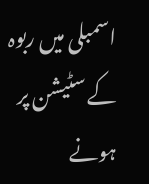اسمبلی میں ربوہ کے سٹیشن پر ہونے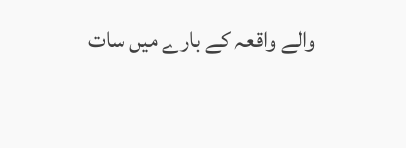والے واقعہ کے بارے میں سات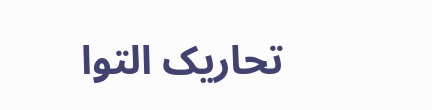تحاریک التوا